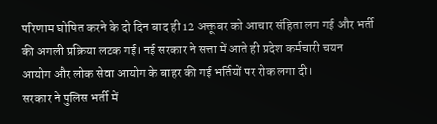परिणाम घोषित करने के दो दिन बाद ही 12 अक्तूबर को आचार संहिता लग गई और भर्ती की अगली प्रक्रिया लटक गई। नई सरकार ने सत्ता में आते ही प्रदेश कर्मचारी चयन आयोग और लोक सेवा आयोग के बाहर की गई भर्तियों पर रोक लगा दी।
सरकार ने पुलिस भर्ती में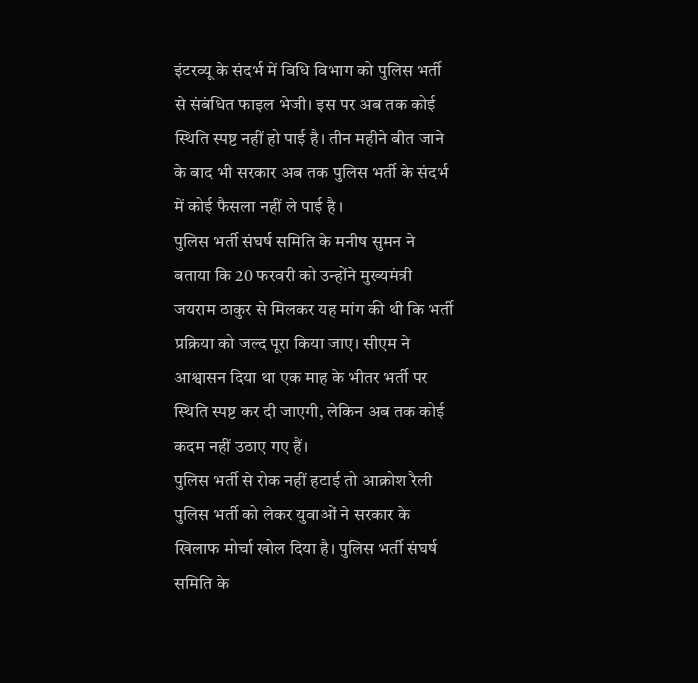इंटरव्यू के संदर्भ में विधि विभाग को पुलिस भर्ती से संबंधित फाइल भेजी। इस पर अब तक कोई स्थिति स्पष्ट नहीं हो पाई है। तीन महीने बीत जाने के बाद भी सरकार अब तक पुलिस भर्ती के संदर्भ में कोई फैसला नहीं ले पाई है ।
पुलिस भर्ती संघर्ष समिति के मनीष सुमन ने बताया कि 20 फरवरी को उन्होंने मुख्यमंत्री जयराम ठाकुर से मिलकर यह मांग की थी कि भर्ती प्रक्रिया को जल्द पूरा किया जाए। सीएम ने आश्वासन दिया था एक माह के भीतर भर्ती पर स्थिति स्पष्ट कर दी जाएगी, लेकिन अब तक कोई कदम नहीं उठाए गए हैं।
पुलिस भर्ती से रोक नहीं हटाई तो आक्रोश रैली
पुलिस भर्ती को लेकर युवाओं ने सरकार के खिलाफ मोर्चा खोल दिया है। पुलिस भर्ती संघर्ष समिति के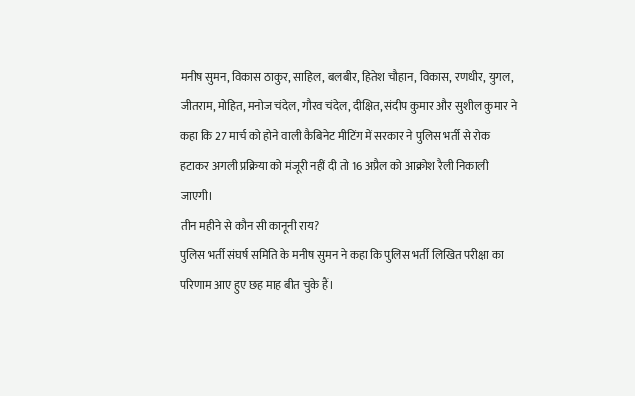मनीष सुमन, विकास ठाकुर, साहिल, बलबीर, हितेश चौहान, विकास, रणधीर, युगल, जीतराम, मोहित, मनोज चंदेल, गौरव चंदेल, दीक्षित, संदीप कुमार और सुशील कुमार ने कहा कि 27 मार्च को होने वाली कैबिनेट मीटिंग में सरकार ने पुलिस भर्ती से रोक हटाकर अगली प्रक्रिया को मंजूरी नहीं दी तो 16 अप्रैल को आक्रोश रैली निकाली जाएगी।
तीन महीने से कौन सी कानूनी राय?
पुलिस भर्ती संघर्ष समिति के मनीष सुमन ने कहा कि पुलिस भर्ती लिखित परीक्षा का परिणाम आए हुए छह माह बीत चुके हैं।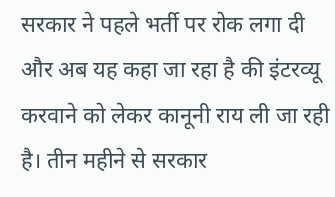सरकार ने पहले भर्ती पर रोक लगा दी और अब यह कहा जा रहा है की इंटरव्यू करवाने को लेकर कानूनी राय ली जा रही है। तीन महीने से सरकार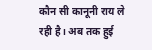कौन सी कानूनी राय ले रही है। अब तक हुई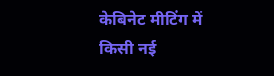केबिनेट मीटिंग में किसी नई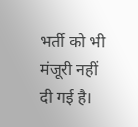भर्ती को भी मंजूरी नहीं दी गई है।